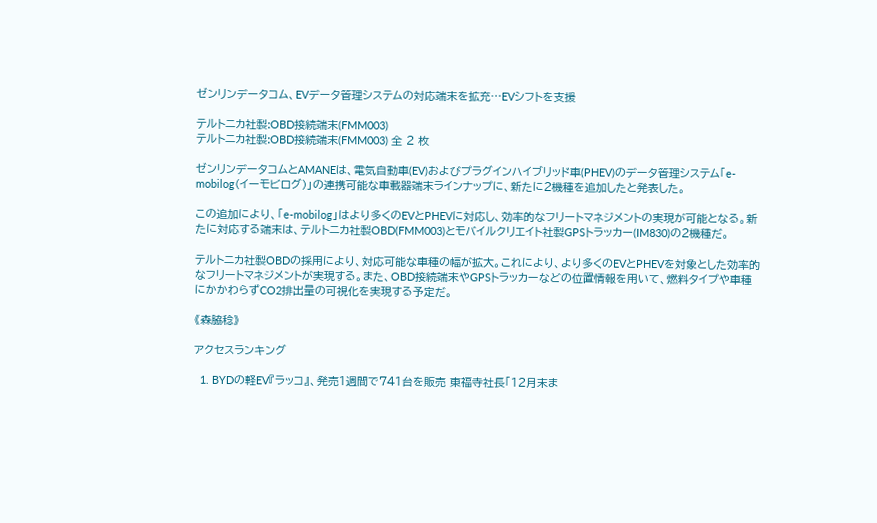ゼンリンデータコム、EVデータ管理システムの対応端末を拡充…EVシフトを支援

テルトニカ社製:OBD接続端末(FMM003)
テルトニカ社製:OBD接続端末(FMM003) 全 2 枚

ゼンリンデータコムとAMANEは、電気自動車(EV)およびプラグインハイブリッド車(PHEV)のデータ管理システム「e-mobilog(イーモビログ)」の連携可能な車載器端末ラインナップに、新たに2機種を追加したと発表した。

この追加により、「e-mobilog」はより多くのEVとPHEVに対応し、効率的なフリートマネジメントの実現が可能となる。新たに対応する端末は、テルトニカ社製OBD(FMM003)とモバイルクリエイト社製GPSトラッカー(IM830)の2機種だ。

テルトニカ社製OBDの採用により、対応可能な車種の幅が拡大。これにより、より多くのEVとPHEVを対象とした効率的なフリートマネジメントが実現する。また、OBD接続端末やGPSトラッカーなどの位置情報を用いて、燃料タイプや車種にかかわらずCO2排出量の可視化を実現する予定だ。

《森脇稔》

アクセスランキング

  1. BYDの軽EV『ラッコ』、発売1週間で741台を販売 東福寺社長「12月末ま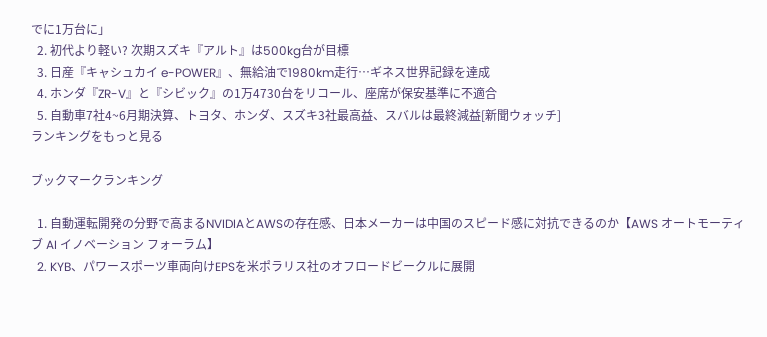でに1万台に」
  2. 初代より軽い? 次期スズキ『アルト』は500kg台が目標
  3. 日産『キャシュカイ e-POWER』、無給油で1980km走行…ギネス世界記録を達成
  4. ホンダ『ZR-V』と『シビック』の1万4730台をリコール、座席が保安基準に不適合
  5. 自動車7社4~6月期決算、トヨタ、ホンダ、スズキ3社最高益、スバルは最終減益[新聞ウォッチ]
ランキングをもっと見る

ブックマークランキング

  1. 自動運転開発の分野で高まるNVIDIAとAWSの存在感、日本メーカーは中国のスピード感に対抗できるのか【AWS オートモーティブ AI イノベーション フォーラム】
  2. KYB、パワースポーツ車両向けEPSを米ポラリス社のオフロードビークルに展開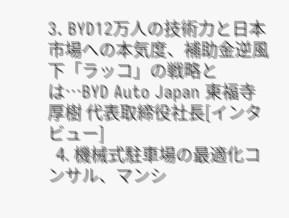3. BYD12万人の技術力と日本市場への本気度、補助金逆風下「ラッコ」の戦略とは…BYD Auto Japan 東福寺厚樹 代表取締役社長[インタビュー]
  4. 機械式駐車場の最適化コンサル、マンシ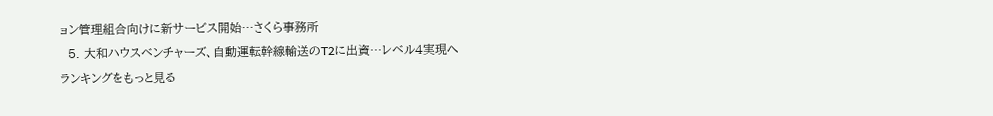ョン管理組合向けに新サービス開始…さくら事務所
  5. 大和ハウスベンチャーズ、自動運転幹線輸送のT2に出資…レベル4実現へ
ランキングをもっと見る